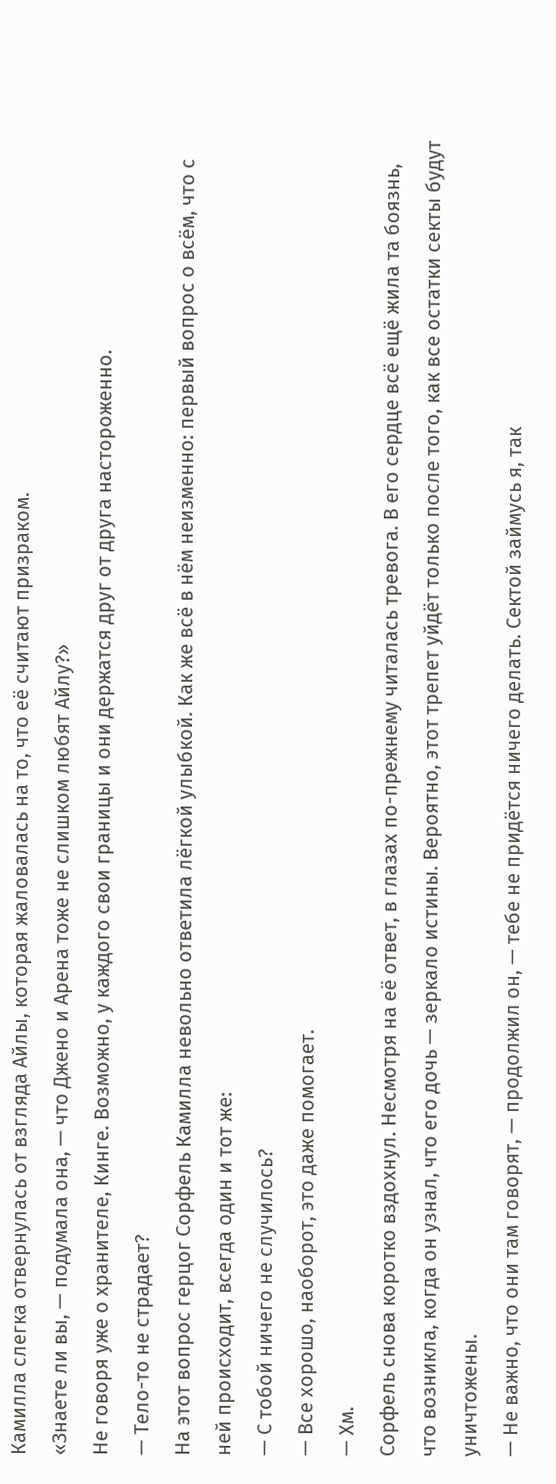Камилла слегка отвернулась от взгляда Айлы, которая жаловалась на то, что её считают призраком.
«Знаете ли вы, — подумала она, — что Джено и Арена тоже не слишком любят Айлу?»
Не говоря уже о хранителе, Кинге. Возможно, у каждого свои границы и они держатся друг от друга настороженно.
— Тело-то не страдает?
На этот вопрос герцог Сорфель Камилла невольно ответила лёгкой улыбкой. Как же всё в нём неизменно: первый вопрос о всём, что с ней происходит, всегда один и тот же:
— С тобой ничего не случилось?
— Все хорошо, наоборот, это даже помогает.
— Хм.
Сорфель снова коротко вздохнул. Несмотря на её ответ, в глазах по-прежнему читалась тревога. В его сердце всё ещё жила та боязнь, что возникла, когда он узнал, что его дочь — зеркало истины. Вероятно, этот трепет уйдёт только после того, как все остатки секты будут уничтожены.
— Не важно, что они там говорят, — продолжил он, — тебе не придётся ничего делать. Сектой займусь я, так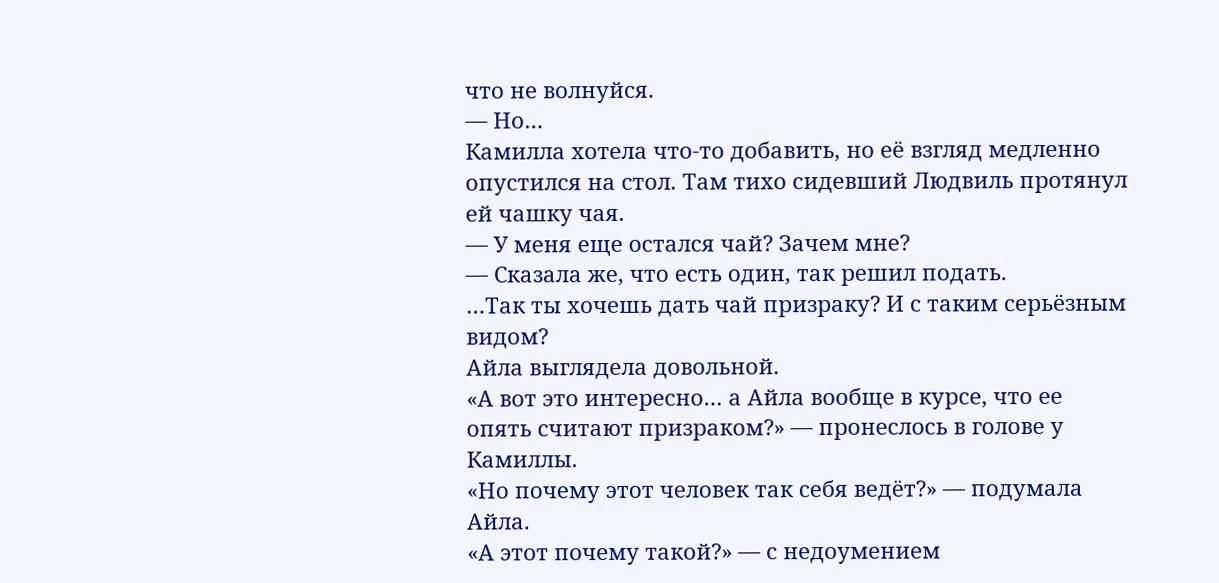что не волнуйся.
— Но…
Камилла хотела что-то добавить, но её взгляд медленно опустился на стол. Там тихо сидевший Людвиль протянул ей чашку чая.
— У меня еще остался чай? Зачем мне?
— Сказала же, что есть один, так решил подать.
…Так ты хочешь дать чай призраку? И с таким серьёзным видом?
Айла выглядела довольной.
«А вот это интересно… а Айла вообще в курсе, что ее опять считают призраком?» — пронеслось в голове у Камиллы.
«Но почему этот человек так себя ведёт?» — подумала Айла.
«А этот почему такой?» — с недоумением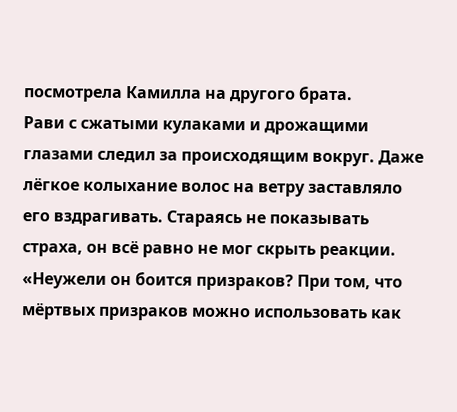посмотрела Камилла на другого брата.
Рави с сжатыми кулаками и дрожащими глазами следил за происходящим вокруг. Даже лёгкое колыхание волос на ветру заставляло его вздрагивать. Стараясь не показывать страха, он всё равно не мог скрыть реакции.
«Неужели он боится призраков? При том, что мёртвых призраков можно использовать как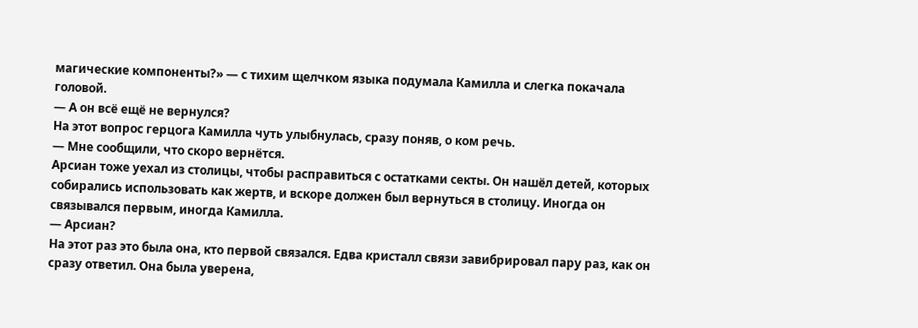магические компоненты?» — с тихим щелчком языка подумала Камилла и слегка покачала головой.
— А он всё ещё не вернулся?
На этот вопрос герцога Камилла чуть улыбнулась, сразу поняв, о ком речь.
— Мне сообщили, что скоро вернётся.
Арсиан тоже уехал из столицы, чтобы расправиться с остатками секты. Он нашёл детей, которых собирались использовать как жертв, и вскоре должен был вернуться в столицу. Иногда он связывался первым, иногда Камилла.
— Арсиан?
На этот раз это была она, кто первой связался. Едва кристалл связи завибрировал пару раз, как он сразу ответил. Она была уверена,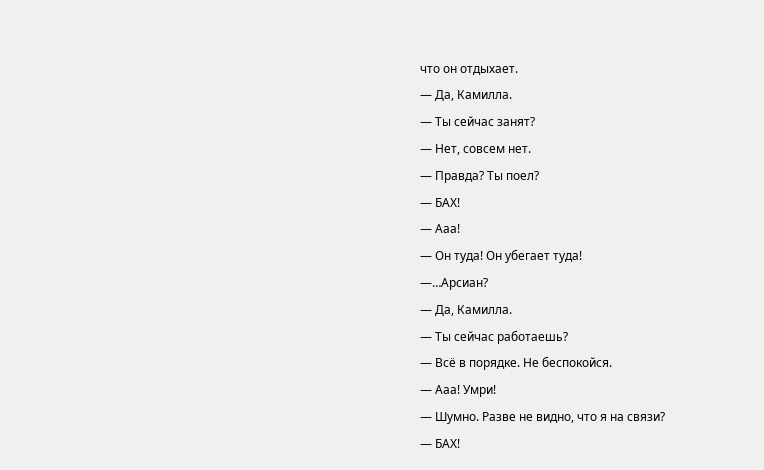что он отдыхает.
— Да, Камилла.
— Ты сейчас занят?
— Нет, совсем нет.
— Правда? Ты поел?
— БАХ!
— Ааа!
— Он туда! Он убегает туда!
—…Арсиан?
— Да, Камилла.
— Ты сейчас работаешь?
— Всё в порядке. Не беспокойся.
— Ааа! Умри!
— Шумно. Разве не видно, что я на связи?
— БАХ!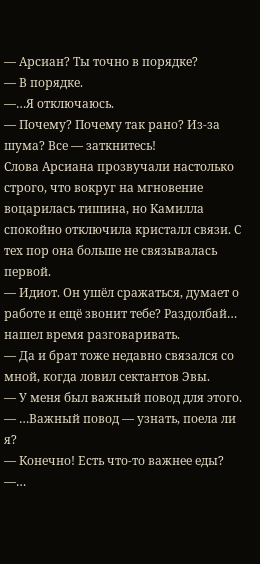— Арсиан? Ты точно в порядке?
— В порядке.
—…Я отключаюсь.
— Почему? Почему так рано? Из-за шума? Все — заткнитесь!
Слова Арсиана прозвучали настолько строго, что вокруг на мгновение воцарилась тишина, но Камилла спокойно отключила кристалл связи. С тех пор она больше не связывалась первой.
— Идиот. Он ушёл сражаться, думает о работе и ещё звонит тебе? Раздолбай… нашел время разговаривать.
— Да и брат тоже недавно связался со мной, когда ловил сектантов Эвы.
— У меня был важный повод для этого.
— …Важный повод — узнать, поела ли я?
— Конечно! Есть что-то важнее еды?
—…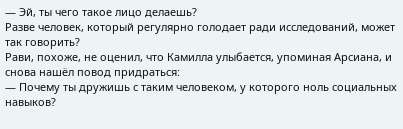— Эй, ты чего такое лицо делаешь?
Разве человек, который регулярно голодает ради исследований, может так говорить?
Рави, похоже, не оценил, что Камилла улыбается, упоминая Арсиана, и снова нашёл повод придраться:
— Почему ты дружишь с таким человеком, у которого ноль социальных навыков?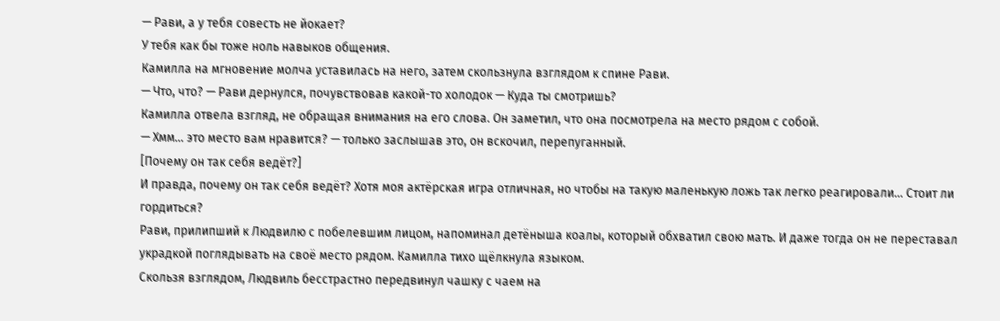— Рави, а у тебя совесть не йокает?
У тебя как бы тоже ноль навыков общения.
Камилла на мгновение молча уставилась на него, затем скользнула взглядом к спине Рави.
— Что, что? — Рави дернулся, почувствовав какой-то холодок — Куда ты смотришь?
Камилла отвела взгляд, не обращая внимания на его слова. Он заметил, что она посмотрела на место рядом с собой.
— Хмм… это место вам нравится? — только заслышав это, он вскочил, перепуганный.
[Почему он так себя ведёт?]
И правда, почему он так себя ведёт? Хотя моя актёрская игра отличная, но чтобы на такую маленькую ложь так легко реагировали… Стоит ли гордиться?
Рави, прилипший к Людвилю с побелевшим лицом, напоминал детёныша коалы, который обхватил свою мать. И даже тогда он не переставал украдкой поглядывать на своё место рядом. Камилла тихо щёлкнула языком.
Скользя взглядом, Людвиль бесстрастно передвинул чашку с чаем на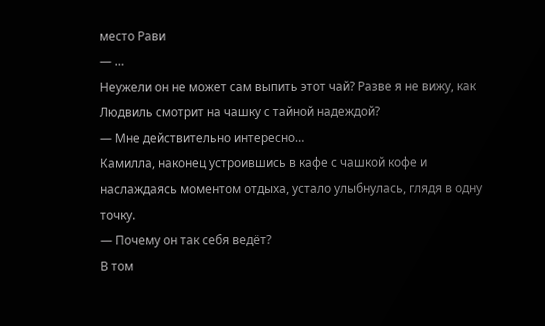место Рави
— …
Неужели он не может сам выпить этот чай? Разве я не вижу, как Людвиль смотрит на чашку с тайной надеждой?
— Мне действительно интересно…
Камилла, наконец устроившись в кафе с чашкой кофе и наслаждаясь моментом отдыха, устало улыбнулась, глядя в одну точку.
— Почему он так себя ведёт?
В том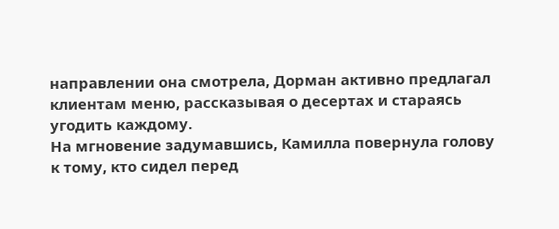направлении она смотрела, Дорман активно предлагал клиентам меню, рассказывая о десертах и стараясь угодить каждому.
На мгновение задумавшись, Камилла повернула голову к тому, кто сидел перед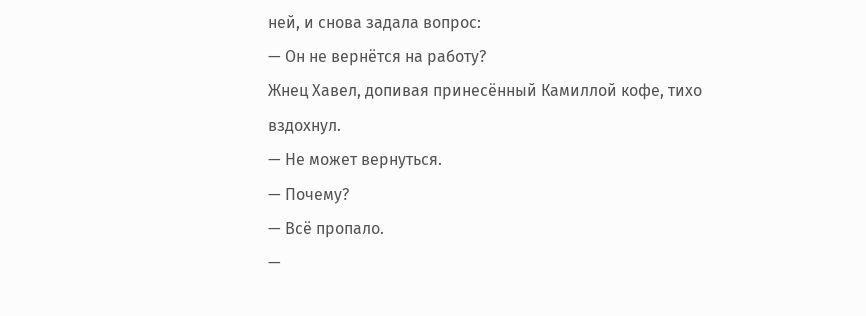ней, и снова задала вопрос:
— Он не вернётся на работу?
Жнец Хавел, допивая принесённый Камиллой кофе, тихо вздохнул.
— Не может вернуться.
— Почему?
— Всё пропало.
—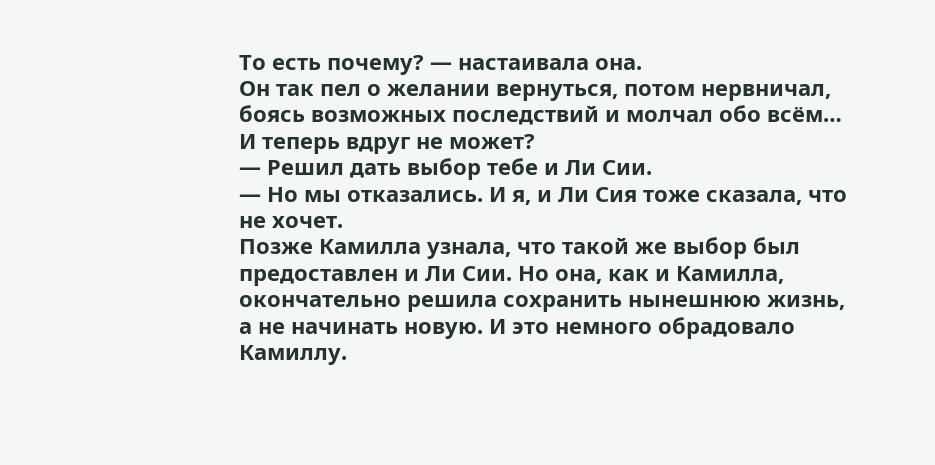То есть почему? — настаивала она.
Он так пел о желании вернуться, потом нервничал, боясь возможных последствий и молчал обо всём… И теперь вдруг не может?
— Решил дать выбор тебе и Ли Сии.
— Но мы отказались. И я, и Ли Сия тоже сказала, что не хочет.
Позже Камилла узнала, что такой же выбор был предоставлен и Ли Сии. Но она, как и Камилла, окончательно решила сохранить нынешнюю жизнь, а не начинать новую. И это немного обрадовало Камиллу.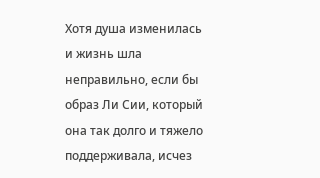Хотя душа изменилась и жизнь шла неправильно, если бы образ Ли Сии, который она так долго и тяжело поддерживала, исчез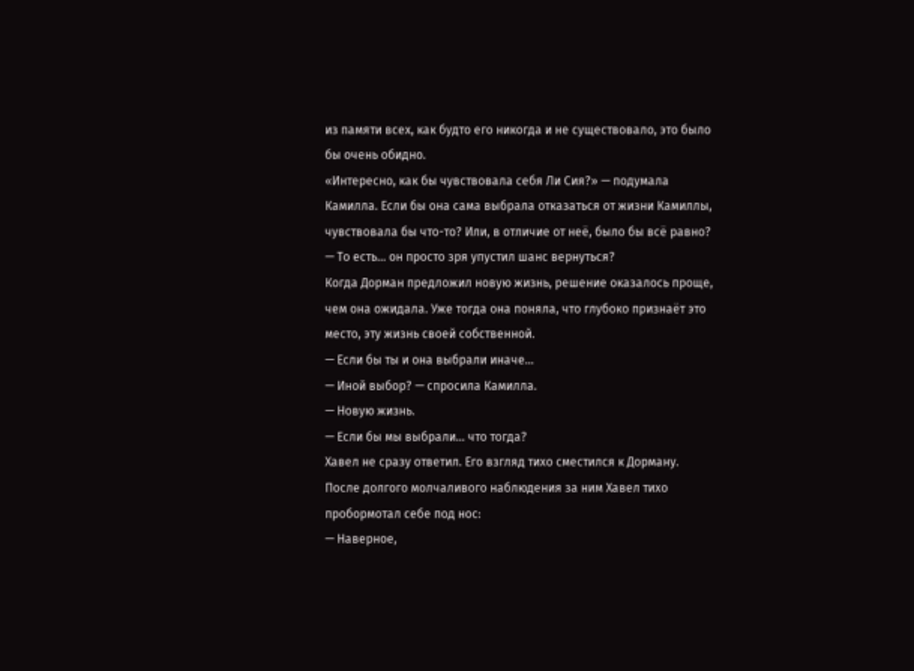из памяти всех, как будто его никогда и не существовало, это было бы очень обидно.
«Интересно, как бы чувствовала себя Ли Сия?» — подумала Камилла. Если бы она сама выбрала отказаться от жизни Камиллы, чувствовала бы что-то? Или, в отличие от неё, было бы всё равно?
— То есть… он просто зря упустил шанс вернуться?
Когда Дорман предложил новую жизнь, решение оказалось проще, чем она ожидала. Уже тогда она поняла, что глубоко признаёт это место, эту жизнь своей собственной.
— Если бы ты и она выбрали иначе…
— Иной выбор? — спросила Камилла.
— Новую жизнь.
— Если бы мы выбрали… что тогда?
Хавел не сразу ответил. Его взгляд тихо сместился к Дорману.
После долгого молчаливого наблюдения за ним Хавел тихо пробормотал себе под нос:
— Наверное,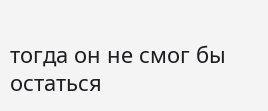тогда он не смог бы остаться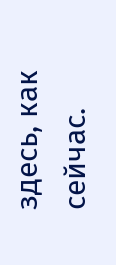здесь, как сейчас.